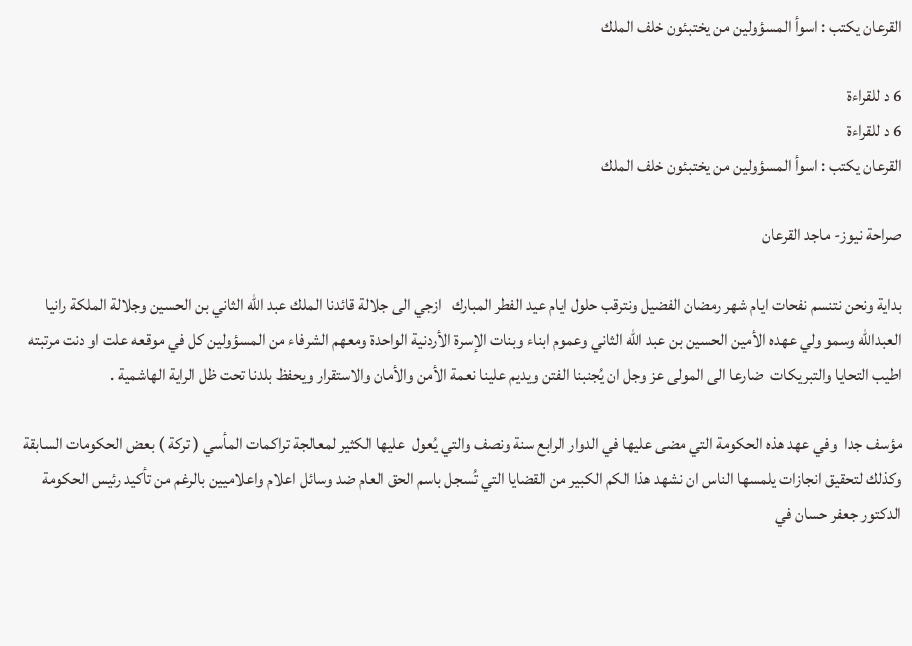القرعان يكتب : اسوأ المسؤولين من يختبئون خلف الملك

6 د للقراءة
6 د للقراءة
القرعان يكتب : اسوأ المسؤولين من يختبئون خلف الملك

صراحة نيوز- ماجد القرعان

بداية ونحن نتنسم نفحات ايام شهر رمضان الفضيل ونترقب حلول ايام عيد الفطر المبارك   ازجي الى جلالة قائدنا الملك عبد الله الثاني بن الحسين وجلالة الملكة رانيا العبدالله وسمو ولي عهده الأمين الحسين بن عبد الله الثاني وعموم ابناء وبنات الإسرة الأردنية الواحدة ومعهم الشرفاء من المسؤولين كل في موقعه علت او دنت مرتبته اطيب التحايا والتبريكات  ضارعا الى المولى عز وجل ان يُجنبنا الفتن ويديم علينا نعمة الأمن والأمان والاستقرار ويحفظ بلدنا تحت ظل الراية الهاشمية .

مؤسف جدا  وفي عهد هذه الحكومة التي مضى عليها في الدوار الرابع سنة ونصف والتي يُعول  عليها الكثير لمعالجة تراكمات المأسي ( تركة ) بعض الحكومات السابقة  وكذلك لتحقيق انجازات يلمسها الناس ان نشهد هذا الكم الكبير من القضايا التي تُسجل باسم الحق العام ضد وسائل اعلام واعلاميين بالرغم من تأكيد رئيس الحكومة الدكتور جعفر حسان في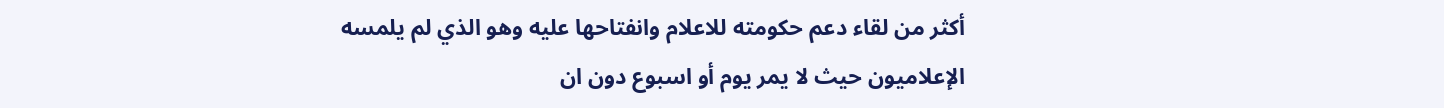أكثر من لقاء دعم حكومته للاعلام وانفتاحها عليه وهو الذي لم يلمسه الإعلاميون حيث لا يمر يوم أو اسبوع دون ان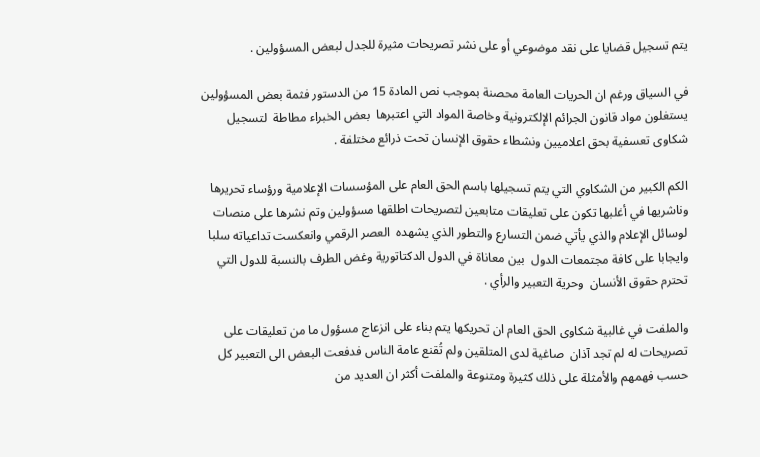يتم تسجيل قضايا على نقد موضوعي أو على نشر تصريحات مثيرة للجدل لبعض المسؤولين .

في السياق ورغم ان الحريات العامة محصنة بموجب نص المادة 15 من الدستور فثمة بعض المسؤولين يستغلون مواد قانون الجرائم الإلكترونية وخاصة المواد التي اعتبرها  بعض الخبراء مطاطة  لتسجيل شكاوى تعسفية بحق اعلاميين ونشطاء حقوق الإنسان تحت ذرائع مختلفة .

الكم الكبير من الشكاوي التي يتم تسجيلها باسم الحق العام على المؤسسات الإعلامية ورؤساء تحريرها وناشريها في أغلبها تكون على تعليقات متابعين لتصريحات اطلقها مسؤولين وتم نشرها على منصات لوسائل الإعلام والذي يأتي ضمن التسارع والتطور الذي يشهده  العصر الرقمي وانعكست تداعياته سلبا وايجابا على كافة مجتمعات الدول  بين معاناة في الدول الدكتاتورية وغض الطرف بالنسبة للدول التي تحترم حقوق الأنسان  وحرية التعبير والرأي .

والملفت في غالبية شكاوى الحق العام ان تحريكها يتم بناء على انزعاج مسؤول ما من تعليقات على تصريحات له لم تجد آذان  صاغية لدى المتلقين ولم تُقنع عامة الناس فدفعت البعض الى التعبير كل حسب فهمهم والأمثلة على ذلك كثيرة ومتنوعة والملفت أكثر ان العديد من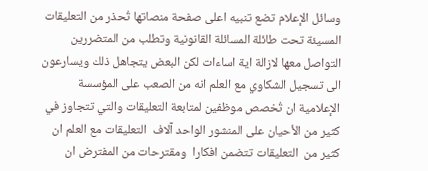وسائل الإعلام تضع تنبيه اعلى صفحة منصاتها تُحذر من التعليقات المسيئة تحت طائلة المسائلة القانونية وتطلب من المتضررين التواصل معها لازالة اية اساءات لكن البعض يتجاهل ذلك ويسارعون الى تسجيل الشكاوي مع العلم انه من الصعب على المؤسسة الإعلامية ان تُخصص موظفين لمتابعة التعليقات والتي تتجاوز في كثير من الأحيان على المنشور الواحد آلاف  التعليقات مع العلم ان كثير من  التعليقات تتضمن افكارا  ومقترحات من المفترض ان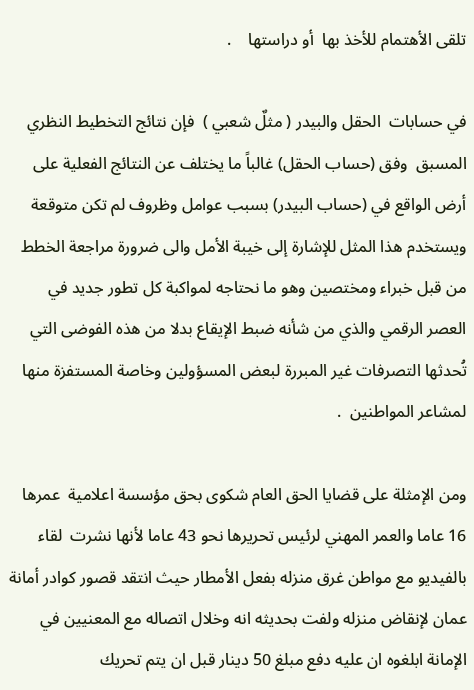تلقى الأهتمام للأخذ بها  أو دراستها    .

في حسابات  الحقل والبيدر ( مثلٌ شعبي )  فإن نتائج التخطيط النظري المسبق  وفق (حساب الحقل) غالباً ما يختلف عن النتائج الفعلية على أرض الواقع في (حساب البيدر) بسبب عوامل وظروف لم تكن متوقعة ويستخدم هذا المثل للإشارة إلى خيبة الأمل والى ضرورة مراجعة الخطط من قبل خبراء ومختصين وهو ما نحتاجه لمواكبة كل تطور جديد في  العصر الرقمي والذي من شأنه ضبط الإيقاع بدلا من هذه الفوضى التي  تُحدثها التصرفات غير المبررة لبعض المسؤولين وخاصة المستفزة منها لمشاعر المواطنين  .

ومن الإمثلة على قضايا الحق العام شكوى بحق مؤسسة اعلامية  عمرها 16 عاما والعمر المهني لرئيس تحريرها نحو 43 عاما لأنها نشرت  لقاء بالفيديو مع مواطن غرق منزله بفعل الأمطار حيث انتقد قصور كوادر أمانة عمان لإنقاض منزله ولفت بحديثه انه وخلال اتصاله مع المعنيين في الإمانة ابلغوه ان عليه دفع مبلغ 50 دينار قبل ان يتم تحريك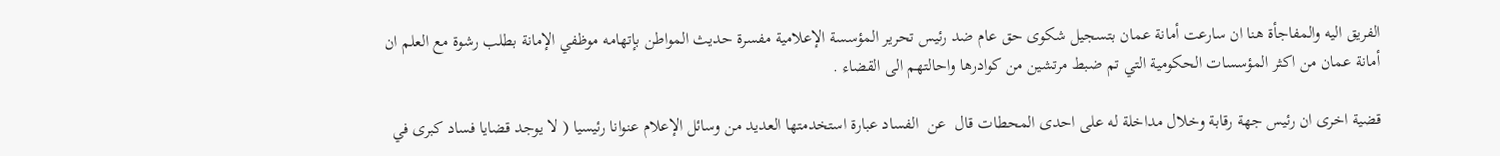الفريق اليه والمفاجأة هنا ان سارعت أمانة عمان بتسجيل شكوى حق عام ضد رئيس تحرير المؤسسة الإعلامية مفسرة حديث المواطن بإتهامه موظفي الإمانة بطلب رشوة مع العلم ان أمانة عمان من اكثر المؤسسات الحكومية التي تم ضبط مرتشين من كوادرها واحالتهم الى القضاء .

قضية اخرى ان رئيس جهة رقابة وخلال مداخلة له على احدى المحطات قال  عن  الفساد عبارة استخدمتها العديد من وسائل الإعلام عنوانا رئيسيا ( لا يوجد قضايا فساد كبرى في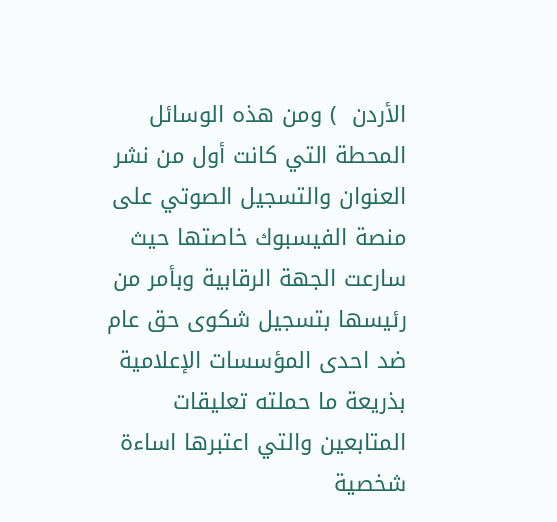الأردن  ) ومن هذه الوسائل  المحطة التي كانت أول من نشر العنوان والتسجيل الصوتي على منصة الفيسبوك خاصتها حيث سارعت الجهة الرقابية وبأمر من رئيسها بتسجيل شكوى حق عام ضد احدى المؤسسات الإعلامية بذريعة ما حملته تعليقات المتابعين والتي اعتبرها اساءة شخصية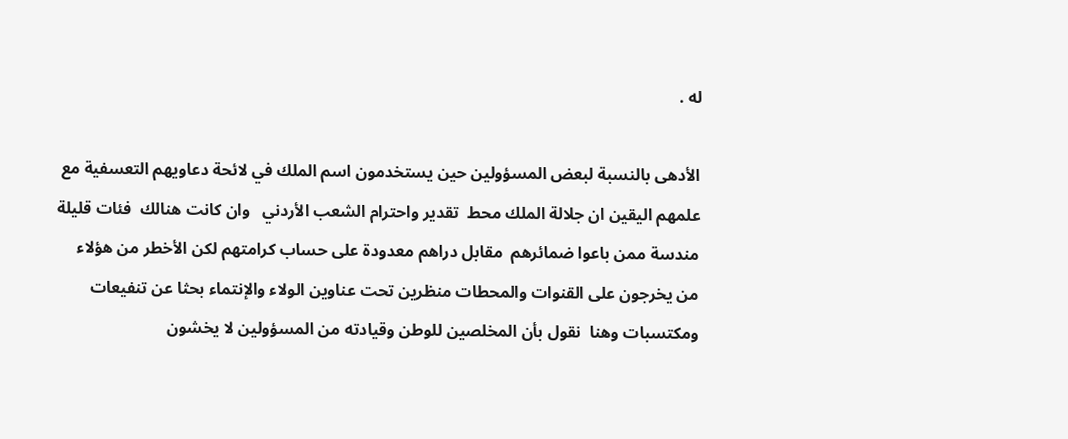له .

الأدهى بالنسبة لبعض المسؤولين حين يستخدمون اسم الملك في لائحة دعاويهم التعسفية مع علمهم اليقين ان جلالة الملك محط  تقدير واحترام الشعب الأردني   وان كانت هنالك  فئات قليلة مندسة ممن باعوا ضمائرهم  مقابل دراهم معدودة على حساب كرامتهم لكن الأخطر من هؤلاء من يخرجون على القنوات والمحطات منظرين تحت عناوين الولاء والإنتماء بحثا عن تنفيعات ومكتسبات وهنا  نقول بأن المخلصين للوطن وقيادته من المسؤولين لا يخشون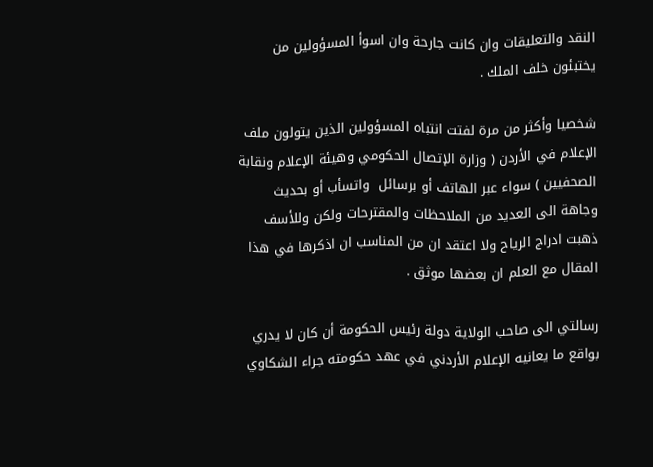النقد والتعليقات وان كانت جارحة وان اسوأ المسؤولين من يختبئون خلف الملك .

شخصيا وأكثر من مرة لفتت انتباه المسؤولين الذين يتولون ملف الإعلام في الأردن ( وزارة الإتصال الحكومي وهيئة الإعلام ونقابة الصحفيين ) سواء عبر الهاتف أو برسائل  واتسأب أو بحديث وجاهة الى العديد من الملاحظات والمقترحات ولكن وللأسف ذهبت ادراج الرياح ولا اعتقد ان من المناسب ان اذكرها في هذا المقال مع العلم ان بعضها موثق .

رسالتي الى صاحب الولاية دولة رئيس الحكومة أن كان لا يدري  بواقع ما يعانيه الإعلام الأردني في عهد حكومته جراء الشكاوي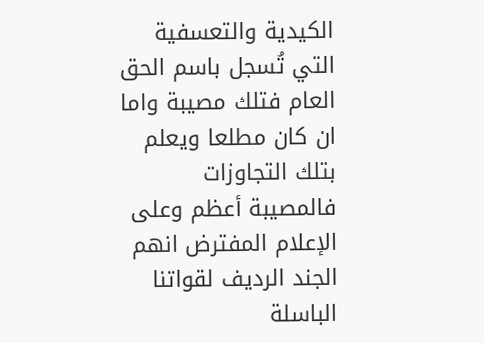الكيدية والتعسفية التي تُسجل باسم الحق العام فتلك مصيبة واما ان كان مطلعا ويعلم بتلك التجاوزات فالمصيبة أعظم وعلى الإعلام المفترض انهم الجند الرديف لقواتنا الباسلة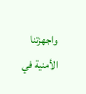واجهزتنا الأمنية في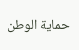حماية الوطن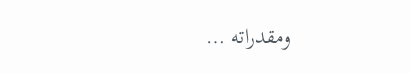ومقدراته …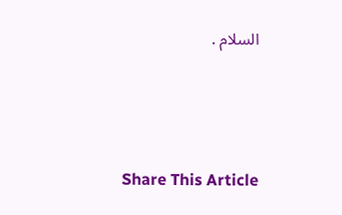السلام .





Share This Article